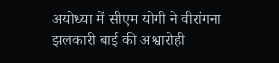अयोध्या में सीएम योगी ने वीरांगना झलकारी बाई की अश्वारोही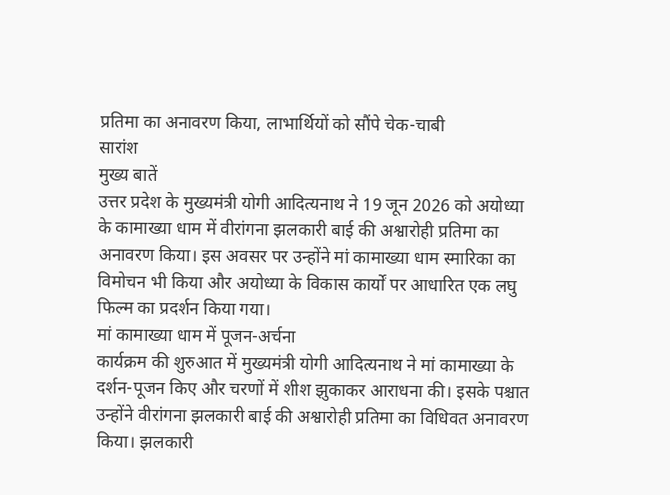प्रतिमा का अनावरण किया, लाभार्थियों को सौंपे चेक-चाबी
सारांश
मुख्य बातें
उत्तर प्रदेश के मुख्यमंत्री योगी आदित्यनाथ ने 19 जून 2026 को अयोध्या के कामाख्या धाम में वीरांगना झलकारी बाई की अश्वारोही प्रतिमा का अनावरण किया। इस अवसर पर उन्होंने मां कामाख्या धाम स्मारिका का विमोचन भी किया और अयोध्या के विकास कार्यों पर आधारित एक लघु फिल्म का प्रदर्शन किया गया।
मां कामाख्या धाम में पूजन-अर्चना
कार्यक्रम की शुरुआत में मुख्यमंत्री योगी आदित्यनाथ ने मां कामाख्या के दर्शन-पूजन किए और चरणों में शीश झुकाकर आराधना की। इसके पश्चात उन्होंने वीरांगना झलकारी बाई की अश्वारोही प्रतिमा का विधिवत अनावरण किया। झलकारी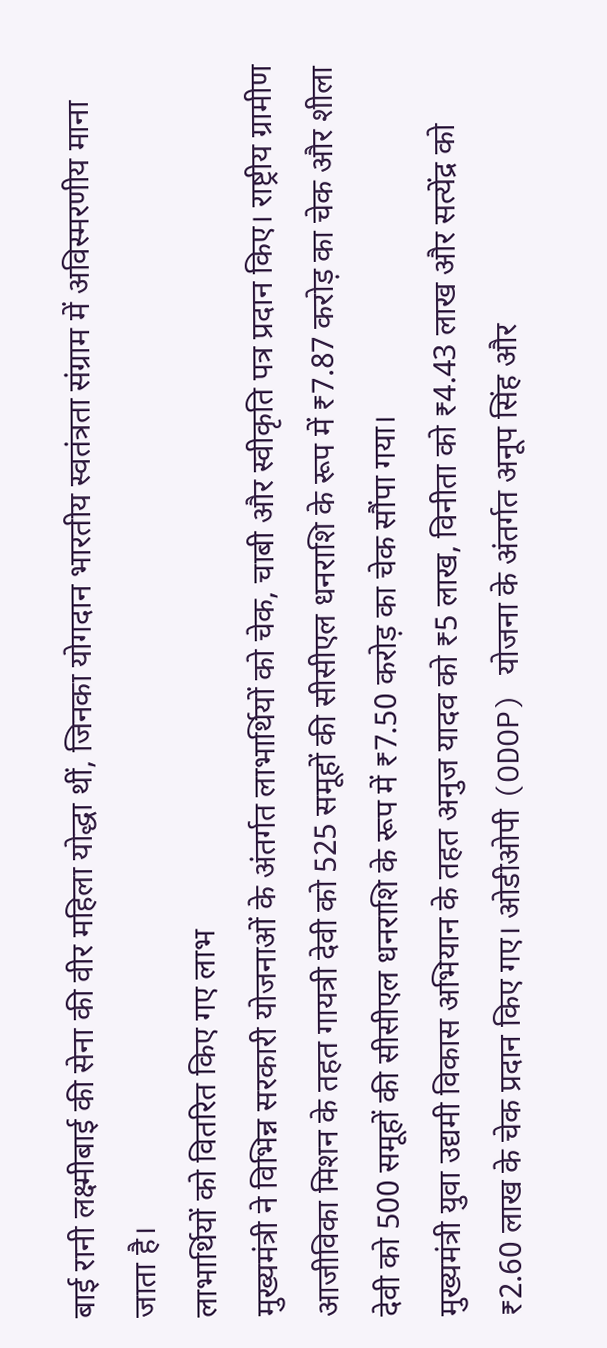बाई रानी लक्ष्मीबाई की सेना की वीर महिला योद्धा थीं, जिनका योगदान भारतीय स्वतंत्रता संग्राम में अविस्मरणीय माना जाता है।
लाभार्थियों को वितरित किए गए लाभ
मुख्यमंत्री ने विभिन्न सरकारी योजनाओं के अंतर्गत लाभार्थियों को चेक, चाबी और स्वीकृति पत्र प्रदान किए। राष्ट्रीय ग्रामीण आजीविका मिशन के तहत गायत्री देवी को 525 समूहों की सीसीएल धनराशि के रूप में ₹7.87 करोड़ का चेक और शीला देवी को 500 समूहों की सीसीएल धनराशि के रूप में ₹7.50 करोड़ का चेक सौंपा गया।
मुख्यमंत्री युवा उद्यमी विकास अभियान के तहत अनुज यादव को ₹5 लाख, विनीता को ₹4.43 लाख और सत्येंद्र को ₹2.60 लाख के चेक प्रदान किए गए। ओडीओपी (ODOP) योजना के अंतर्गत अनूप सिंह और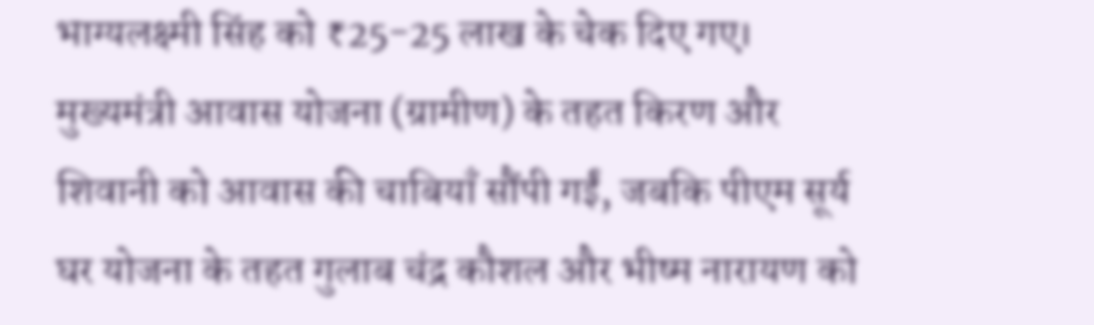भाग्यलक्ष्मी सिंह को ₹25-25 लाख के चेक दिए गए।
मुख्यमंत्री आवास योजना (ग्रामीण) के तहत किरण और शिवानी को आवास की चाबियाँ सौंपी गईं, जबकि पीएम सूर्य घर योजना के तहत गुलाब चंद्र कौशल और भीष्म नारायण को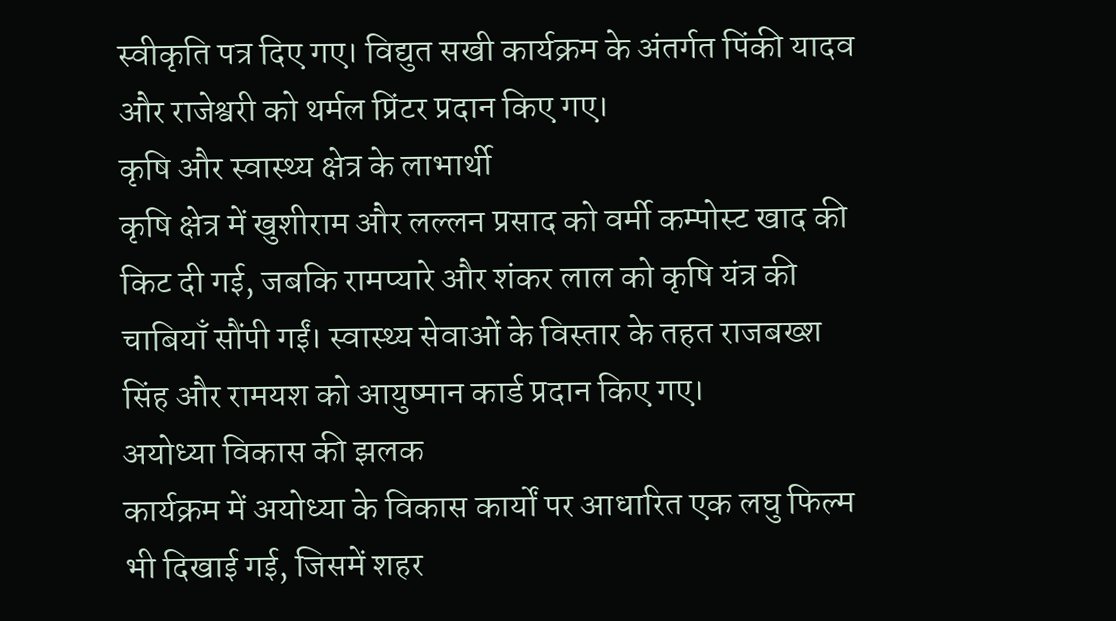स्वीकृति पत्र दिए गए। विद्युत सखी कार्यक्रम के अंतर्गत पिंकी यादव और राजेश्वरी को थर्मल प्रिंटर प्रदान किए गए।
कृषि और स्वास्थ्य क्षेत्र के लाभार्थी
कृषि क्षेत्र में खुशीराम और लल्लन प्रसाद को वर्मी कम्पोस्ट खाद की किट दी गई, जबकि रामप्यारे और शंकर लाल को कृषि यंत्र की चाबियाँ सौंपी गईं। स्वास्थ्य सेवाओं के विस्तार के तहत राजबख्श सिंह और रामयश को आयुष्मान कार्ड प्रदान किए गए।
अयोध्या विकास की झलक
कार्यक्रम में अयोध्या के विकास कार्यों पर आधारित एक लघु फिल्म भी दिखाई गई, जिसमें शहर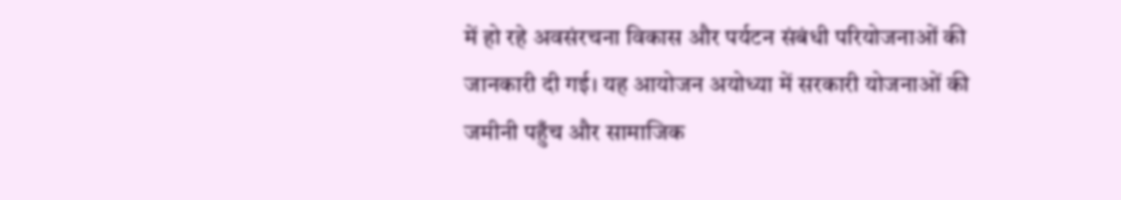में हो रहे अवसंरचना विकास और पर्यटन संबंधी परियोजनाओं की जानकारी दी गई। यह आयोजन अयोध्या में सरकारी योजनाओं की जमीनी पहुँच और सामाजिक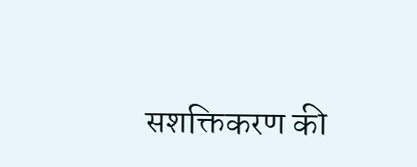सशक्तिकरण की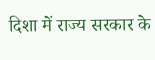दिशा में राज्य सरकार के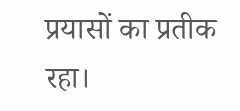प्रयासों का प्रतीक रहा।